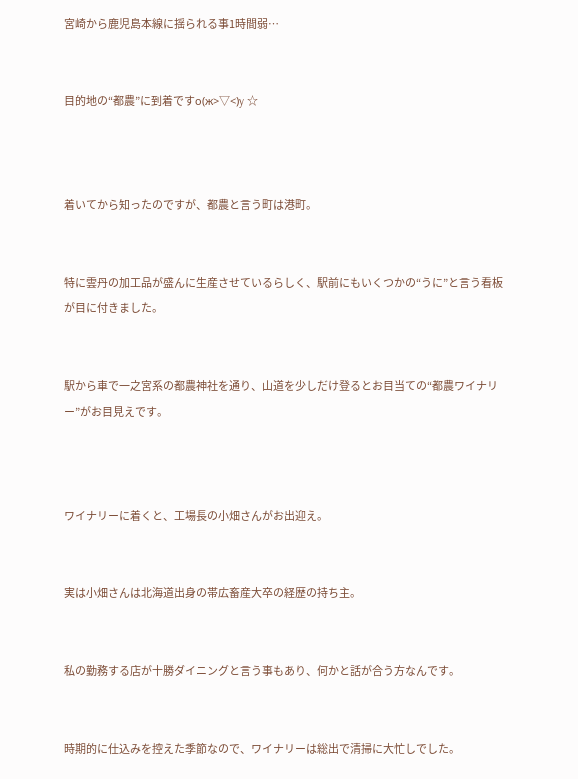宮崎から鹿児島本線に揺られる事1時間弱…


目的地の“都農”に到着ですо(ж>▽<)y ☆



着いてから知ったのですが、都農と言う町は港町。


特に雲丹の加工品が盛んに生産させているらしく、駅前にもいくつかの“うに”と言う看板が目に付きました。


駅から車で一之宮系の都農神社を通り、山道を少しだけ登るとお目当ての“都農ワイナリー”がお目見えです。



ワイナリーに着くと、工場長の小畑さんがお出迎え。


実は小畑さんは北海道出身の帯広畜産大卒の経歴の持ち主。


私の勤務する店が十勝ダイニングと言う事もあり、何かと話が合う方なんです。


時期的に仕込みを控えた季節なので、ワイナリーは総出で清掃に大忙しでした。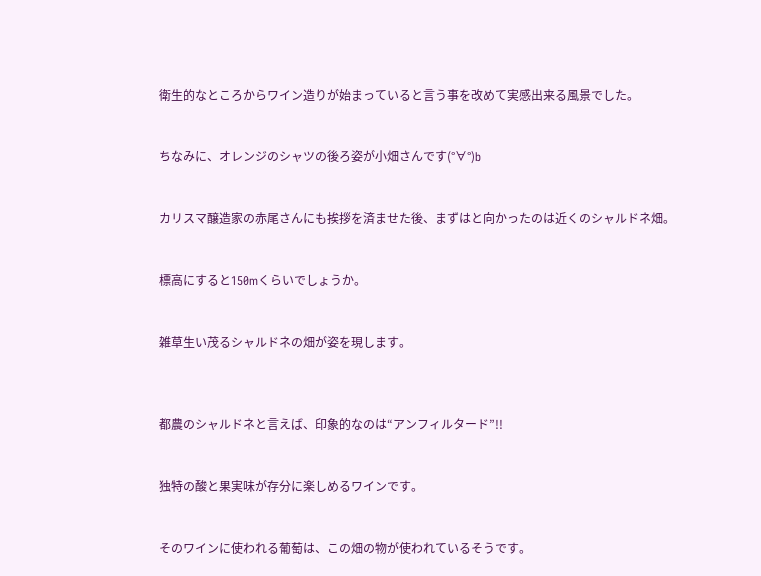衛生的なところからワイン造りが始まっていると言う事を改めて実感出来る風景でした。


ちなみに、オレンジのシャツの後ろ姿が小畑さんです(°∀°)b


カリスマ醸造家の赤尾さんにも挨拶を済ませた後、まずはと向かったのは近くのシャルドネ畑。


標高にすると150mくらいでしょうか。


雑草生い茂るシャルドネの畑が姿を現します。



都農のシャルドネと言えば、印象的なのは“アンフィルタード”!!


独特の酸と果実味が存分に楽しめるワインです。


そのワインに使われる葡萄は、この畑の物が使われているそうです。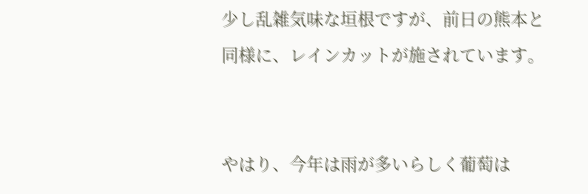少し乱雑気味な垣根ですが、前日の熊本と同様に、レインカットが施されています。


やはり、今年は雨が多いらしく葡萄は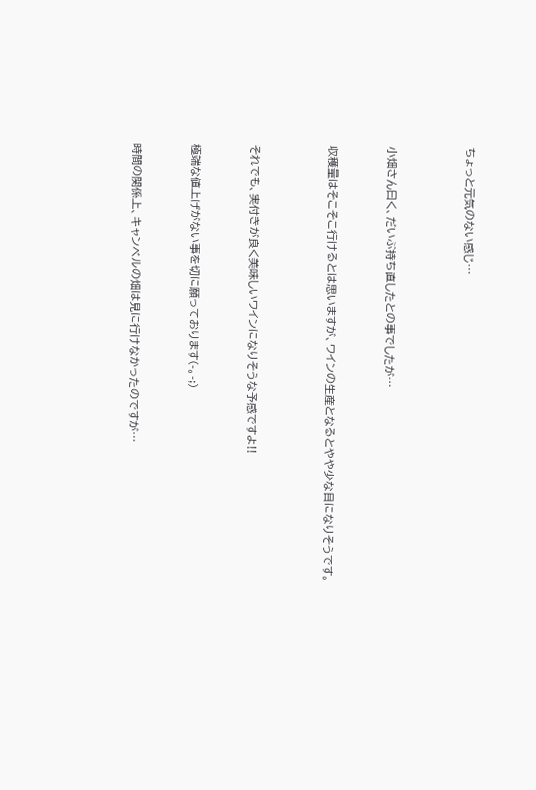ちょっと元気のない感じ…



小畑さん曰く、だいぶ持ち直したとの事でしたが…


収穫量はそこそこ行けるとは思いますが、ワインの生産となるとやや少な目になりそうです。



それでも、実付きが良く美味しいワインになりそうな予感ですよ!!


極端な値上げがない事を切に願っております(-。-;)


時間の関係上、キャンベルの畑は見に行けなかったのですが…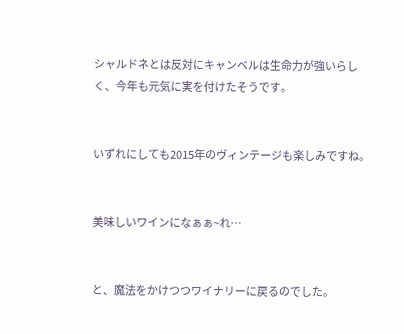シャルドネとは反対にキャンベルは生命力が強いらしく、今年も元気に実を付けたそうです。


いずれにしても2015年のヴィンテージも楽しみですね。


美味しいワインになぁぁ~れ…


と、魔法をかけつつワイナリーに戻るのでした。